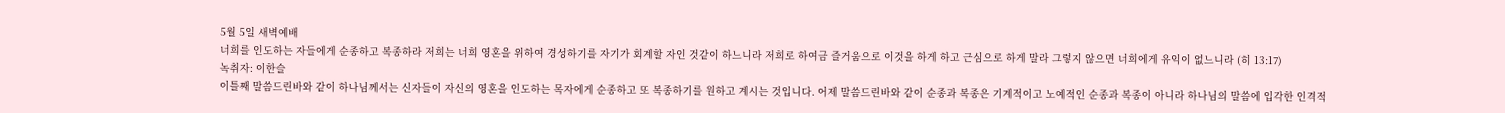5월 5일 새벽예배
너희를 인도하는 자들에게 순종하고 복종하라 저희는 너희 영혼을 위하여 경성하기를 자기가 회계할 자인 것같이 하느니라 저희로 하여금 즐거움으로 이것을 하게 하고 근심으로 하게 말라 그렇지 않으면 너희에게 유익이 없느니라 (히 13:17)
녹취자: 이한슬
이틀째 말씀드린바와 같이 하나님께서는 신자들이 자신의 영혼을 인도하는 목자에게 순종하고 또 복종하기를 원하고 계시는 것입니다. 어제 말씀드린바와 같이 순종과 복종은 기계적이고 노예적인 순종과 복종이 아니라 하나님의 말씀에 입각한 인격적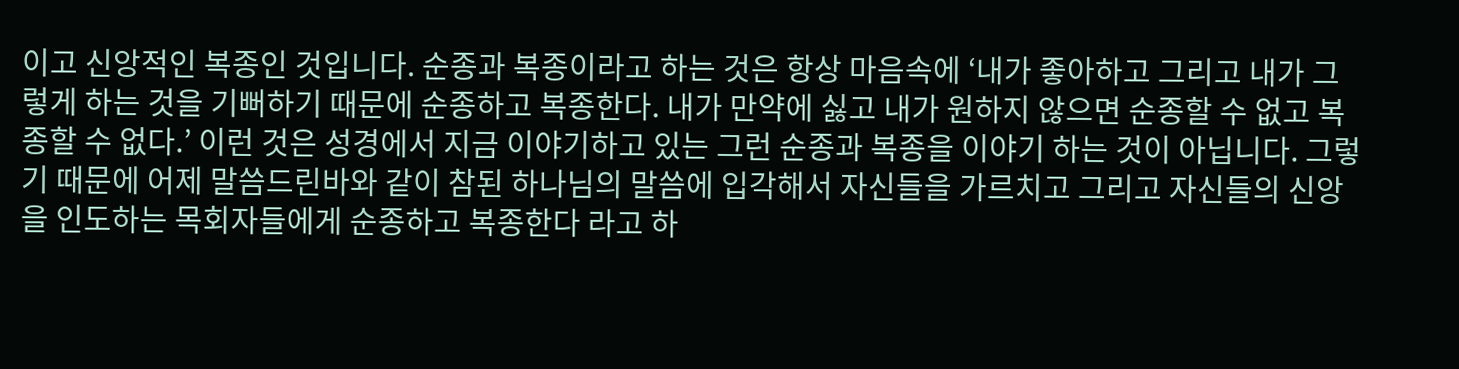이고 신앙적인 복종인 것입니다. 순종과 복종이라고 하는 것은 항상 마음속에 ‘내가 좋아하고 그리고 내가 그렇게 하는 것을 기뻐하기 때문에 순종하고 복종한다. 내가 만약에 싫고 내가 원하지 않으면 순종할 수 없고 복종할 수 없다.’ 이런 것은 성경에서 지금 이야기하고 있는 그런 순종과 복종을 이야기 하는 것이 아닙니다. 그렇기 때문에 어제 말씀드린바와 같이 참된 하나님의 말씀에 입각해서 자신들을 가르치고 그리고 자신들의 신앙을 인도하는 목회자들에게 순종하고 복종한다 라고 하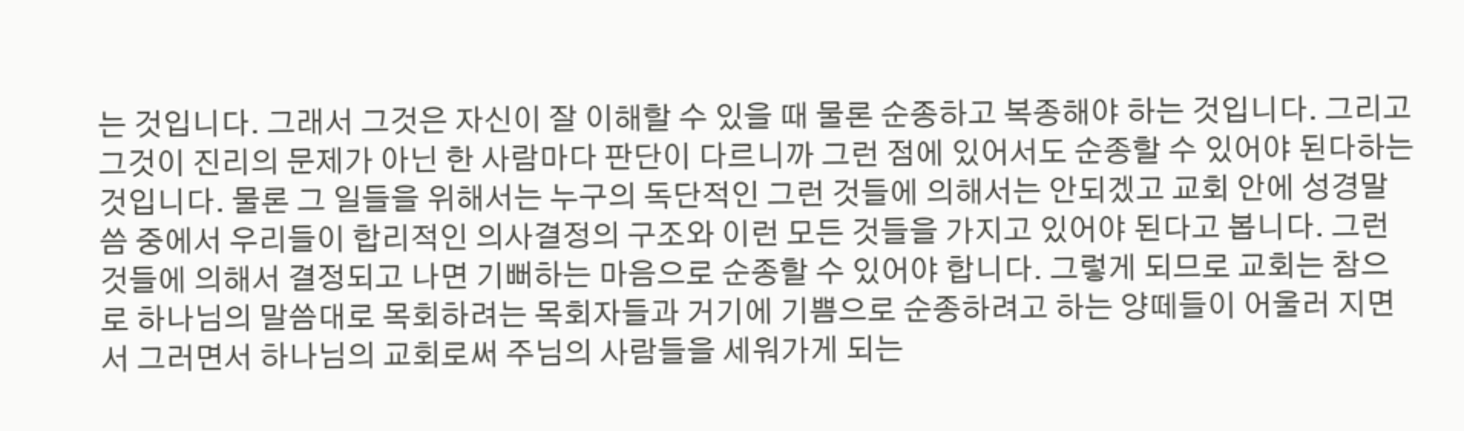는 것입니다. 그래서 그것은 자신이 잘 이해할 수 있을 때 물론 순종하고 복종해야 하는 것입니다. 그리고 그것이 진리의 문제가 아닌 한 사람마다 판단이 다르니까 그런 점에 있어서도 순종할 수 있어야 된다하는 것입니다. 물론 그 일들을 위해서는 누구의 독단적인 그런 것들에 의해서는 안되겠고 교회 안에 성경말씀 중에서 우리들이 합리적인 의사결정의 구조와 이런 모든 것들을 가지고 있어야 된다고 봅니다. 그런 것들에 의해서 결정되고 나면 기뻐하는 마음으로 순종할 수 있어야 합니다. 그렇게 되므로 교회는 참으로 하나님의 말씀대로 목회하려는 목회자들과 거기에 기쁨으로 순종하려고 하는 양떼들이 어울러 지면서 그러면서 하나님의 교회로써 주님의 사람들을 세워가게 되는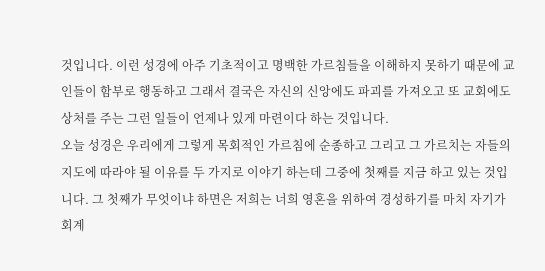것입니다. 이런 성경에 아주 기초적이고 명백한 가르침들을 이해하지 못하기 때문에 교인들이 함부로 행동하고 그래서 결국은 자신의 신앙에도 파괴를 가져오고 또 교회에도 상처를 주는 그런 일들이 언제나 있게 마련이다 하는 것입니다.
오늘 성경은 우리에게 그렇게 목회적인 가르침에 순종하고 그리고 그 가르치는 자들의 지도에 따라야 될 이유를 두 가지로 이야기 하는데 그중에 첫째를 지금 하고 있는 것입니다. 그 첫째가 무엇이냐 하면은 저희는 너희 영혼을 위하여 경성하기를 마치 자기가 회계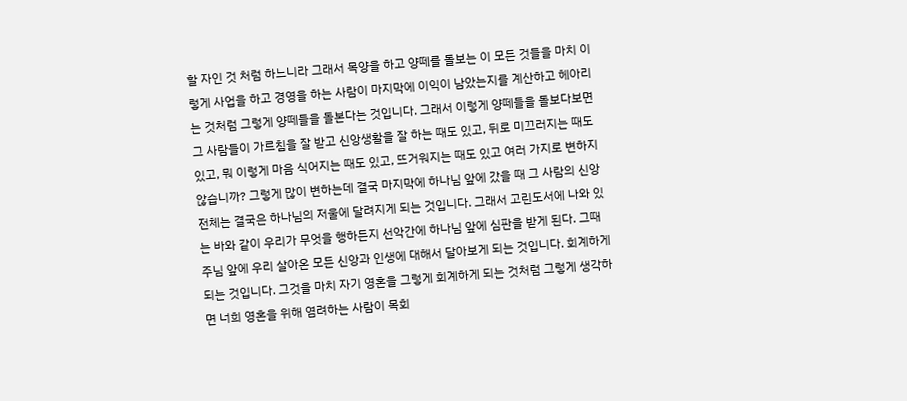할 자인 것 처럼 하느니라 그래서 목양을 하고 양떼를 돌보는 이 모든 것들을 마치 이렇게 사업을 하고 경영을 하는 사람이 마지막에 이익이 남았는지를 계산하고 헤아리는 것처럼 그렇게 양떼들을 돌본다는 것입니다. 그래서 이렇게 양떼들을 돌보다보면 그 사람들이 가르침을 잘 받고 신앙생활을 잘 하는 때도 있고, 뒤로 미끄러지는 때도 있고, 뭐 이렇게 마음 식어지는 때도 있고, 뜨거워지는 때도 있고 여러 가지로 변하지 않습니까? 그렇게 많이 변하는데 결국 마지막에 하나님 앞에 갔을 때 그 사람의 신앙 전체는 결국은 하나님의 저울에 달려지게 되는 것입니다. 그래서 고린도서에 나와 있는 바와 같이 우리가 무엇을 행하든지 선악간에 하나님 앞에 심판을 받게 된다. 그때 주님 앞에 우리 살아온 모든 신앙과 인생에 대해서 달아보게 되는 것입니다. 회계하게 되는 것입니다. 그것을 마치 자기 영혼을 그렇게 회계하게 되는 것처럼 그렇게 생각하면 너희 영혼을 위해 염려하는 사람이 목회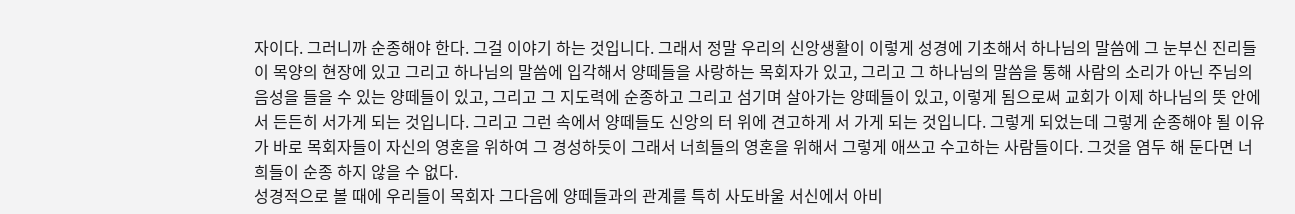자이다. 그러니까 순종해야 한다. 그걸 이야기 하는 것입니다. 그래서 정말 우리의 신앙생활이 이렇게 성경에 기초해서 하나님의 말씀에 그 눈부신 진리들이 목양의 현장에 있고 그리고 하나님의 말씀에 입각해서 양떼들을 사랑하는 목회자가 있고, 그리고 그 하나님의 말씀을 통해 사람의 소리가 아닌 주님의 음성을 들을 수 있는 양떼들이 있고, 그리고 그 지도력에 순종하고 그리고 섬기며 살아가는 양떼들이 있고, 이렇게 됨으로써 교회가 이제 하나님의 뜻 안에서 든든히 서가게 되는 것입니다. 그리고 그런 속에서 양떼들도 신앙의 터 위에 견고하게 서 가게 되는 것입니다. 그렇게 되었는데 그렇게 순종해야 될 이유가 바로 목회자들이 자신의 영혼을 위하여 그 경성하듯이 그래서 너희들의 영혼을 위해서 그렇게 애쓰고 수고하는 사람들이다. 그것을 염두 해 둔다면 너희들이 순종 하지 않을 수 없다.
성경적으로 볼 때에 우리들이 목회자 그다음에 양떼들과의 관계를 특히 사도바울 서신에서 아비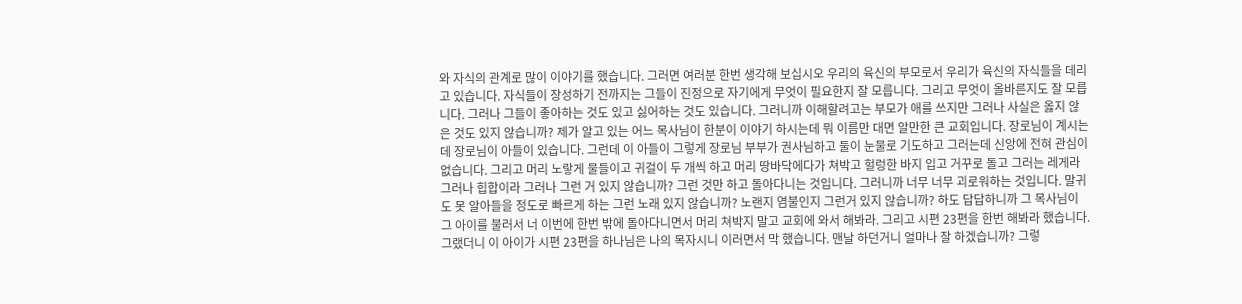와 자식의 관계로 많이 이야기를 했습니다. 그러면 여러분 한번 생각해 보십시오 우리의 육신의 부모로서 우리가 육신의 자식들을 데리고 있습니다. 자식들이 장성하기 전까지는 그들이 진정으로 자기에게 무엇이 필요한지 잘 모릅니다. 그리고 무엇이 올바른지도 잘 모릅니다. 그러나 그들이 좋아하는 것도 있고 싫어하는 것도 있습니다. 그러니까 이해할려고는 부모가 애를 쓰지만 그러나 사실은 옳지 않은 것도 있지 않습니까? 제가 알고 있는 어느 목사님이 한분이 이야기 하시는데 뭐 이름만 대면 알만한 큰 교회입니다. 장로님이 계시는데 장로님이 아들이 있습니다. 그런데 이 아들이 그렇게 장로님 부부가 권사님하고 둘이 눈물로 기도하고 그러는데 신앙에 전혀 관심이 없습니다. 그리고 머리 노랗게 물들이고 귀걸이 두 개씩 하고 머리 땅바닥에다가 쳐박고 헐렁한 바지 입고 거꾸로 돌고 그러는 레게라 그러나 힙합이라 그러나 그런 거 있지 않습니까? 그런 것만 하고 돌아다니는 것입니다. 그러니까 너무 너무 괴로워하는 것입니다. 말귀도 못 알아들을 정도로 빠르게 하는 그런 노래 있지 않습니까? 노랜지 염불인지 그런거 있지 않습니까? 하도 답답하니까 그 목사님이 그 아이를 불러서 너 이번에 한번 밖에 돌아다니면서 머리 쳐박지 말고 교회에 와서 해봐라. 그리고 시편 23편을 한번 해봐라 했습니다. 그랬더니 이 아이가 시편 23편을 하나님은 나의 목자시니 이러면서 막 했습니다. 맨날 하던거니 얼마나 잘 하겠습니까? 그렇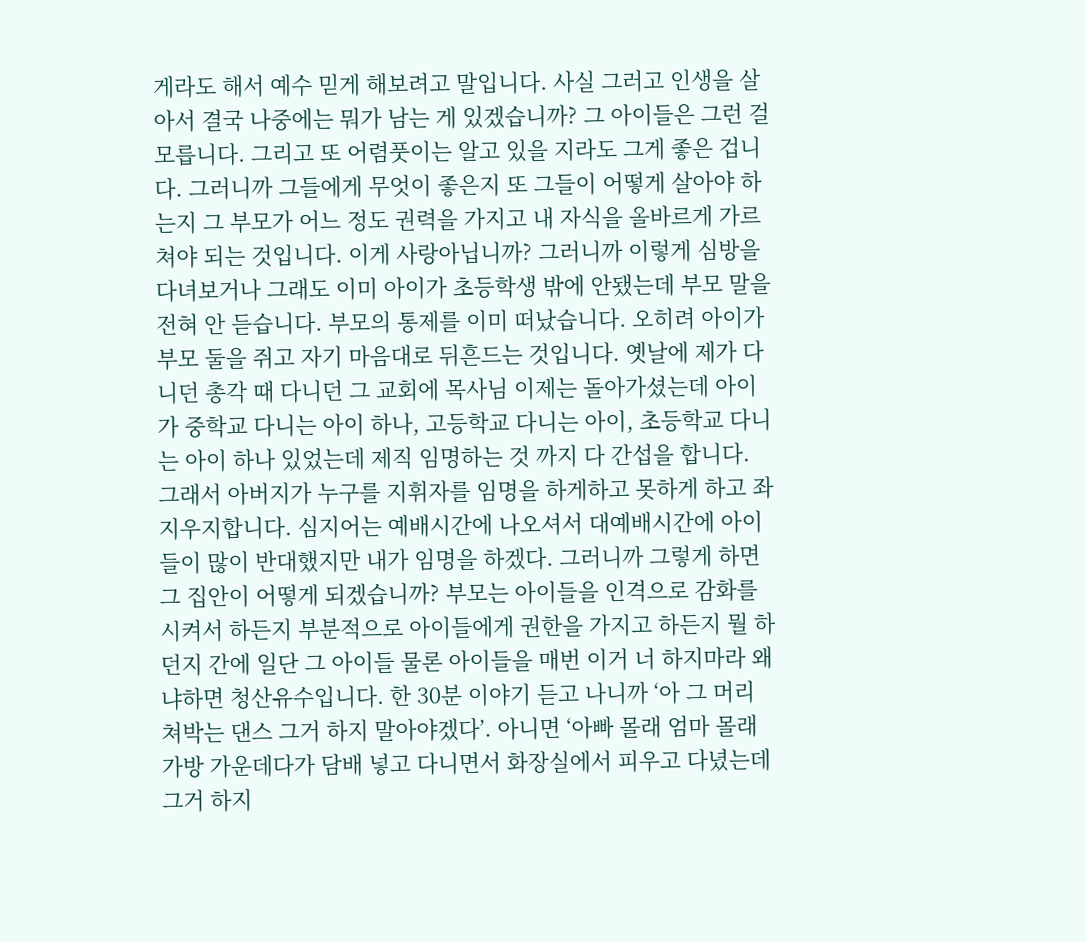게라도 해서 예수 믿게 해보려고 말입니다. 사실 그러고 인생을 살아서 결국 나중에는 뭐가 남는 게 있겠습니까? 그 아이들은 그런 걸 모릅니다. 그리고 또 어렴풋이는 알고 있을 지라도 그게 좋은 겁니다. 그러니까 그들에게 무엇이 좋은지 또 그들이 어떻게 살아야 하는지 그 부모가 어느 정도 권력을 가지고 내 자식을 올바르게 가르쳐야 되는 것입니다. 이게 사랑아닙니까? 그러니까 이렇게 심방을 다녀보거나 그래도 이미 아이가 초등학생 밖에 안됐는데 부모 말을 전혀 안 듣습니다. 부모의 통제를 이미 떠났습니다. 오히려 아이가 부모 둘을 쥐고 자기 마음대로 뒤흔드는 것입니다. 옛날에 제가 다니던 총각 때 다니던 그 교회에 목사님 이제는 돌아가셨는데 아이가 중학교 다니는 아이 하나, 고등학교 다니는 아이, 초등학교 다니는 아이 하나 있었는데 제직 임명하는 것 까지 다 간섭을 합니다. 그래서 아버지가 누구를 지휘자를 임명을 하게하고 못하게 하고 좌지우지합니다. 심지어는 예배시간에 나오셔서 대예배시간에 아이들이 많이 반대했지만 내가 임명을 하겠다. 그러니까 그렇게 하면 그 집안이 어떻게 되겠습니까? 부모는 아이들을 인격으로 감화를 시켜서 하든지 부분적으로 아이들에게 권한을 가지고 하든지 뭘 하던지 간에 일단 그 아이들 물론 아이들을 매번 이거 너 하지마라 왜냐하면 청산유수입니다. 한 30분 이야기 듣고 나니까 ‘아 그 머리 쳐박는 댄스 그거 하지 말아야겠다’. 아니면 ‘아빠 몰래 엄마 몰래 가방 가운데다가 담배 넣고 다니면서 화장실에서 피우고 다녔는데 그거 하지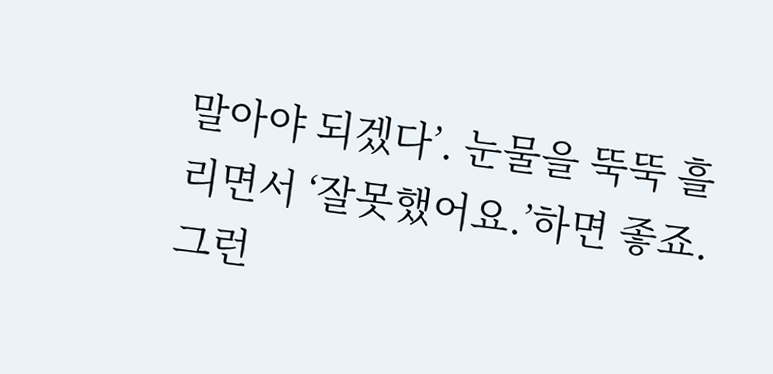말아야 되겠다’. 눈물을 뚝뚝 흘리면서 ‘잘못했어요.’하면 좋죠. 그런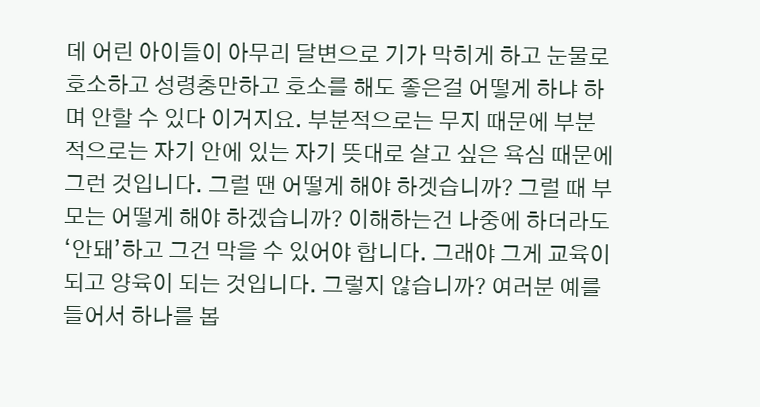데 어린 아이들이 아무리 달변으로 기가 막히게 하고 눈물로 호소하고 성령충만하고 호소를 해도 좋은걸 어떻게 하냐 하며 안할 수 있다 이거지요. 부분적으로는 무지 때문에 부분적으로는 자기 안에 있는 자기 뜻대로 살고 싶은 욕심 때문에 그런 것입니다. 그럴 땐 어떻게 해야 하겟습니까? 그럴 때 부모는 어떻게 해야 하겠습니까? 이해하는건 나중에 하더라도 ‘안돼’하고 그건 막을 수 있어야 합니다. 그래야 그게 교육이 되고 양육이 되는 것입니다. 그렇지 않습니까? 여러분 예를 들어서 하나를 봅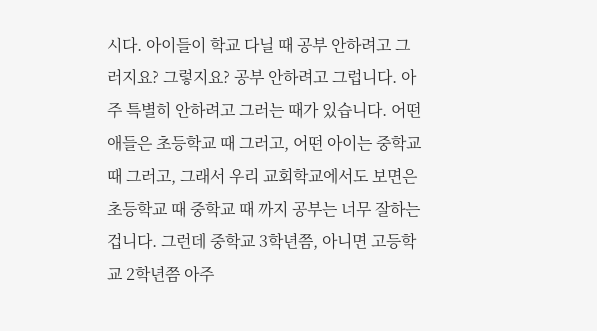시다. 아이들이 학교 다닐 때 공부 안하려고 그러지요? 그렇지요? 공부 안하려고 그럽니다. 아주 특별히 안하려고 그러는 때가 있습니다. 어떤 애들은 초등학교 때 그러고, 어떤 아이는 중학교 때 그러고, 그래서 우리 교회학교에서도 보면은 초등학교 때 중학교 때 까지 공부는 너무 잘하는 겁니다. 그런데 중학교 3학년쯤, 아니면 고등학교 2학년쯤 아주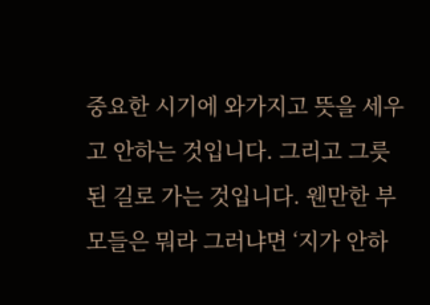중요한 시기에 와가지고 뜻을 세우고 안하는 것입니다. 그리고 그릇된 길로 가는 것입니다. 웬만한 부모들은 뭐라 그러냐면 ‘지가 안하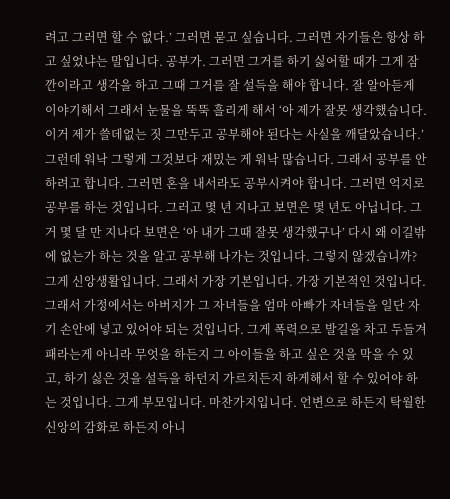려고 그러면 할 수 없다.’ 그러면 묻고 싶습니다. 그러면 자기들은 항상 하고 싶었냐는 말입니다. 공부가. 그러면 그거를 하기 싫어할 때가 그게 잠깐이라고 생각을 하고 그때 그거를 잘 설득을 해야 합니다. 잘 알아듣게 이야기해서 그래서 눈물을 뚝뚝 흘리게 해서 ‘아 제가 잘못 생각했습니다. 이거 제가 쓸데없는 짓 그만두고 공부해야 된다는 사실을 깨달았습니다.’ 그런데 워낙 그렇게 그것보다 재밌는 게 워낙 많습니다. 그래서 공부를 안 하려고 합니다. 그러면 혼을 내서라도 공부시켜야 합니다. 그러면 억지로 공부를 하는 것입니다. 그러고 몇 년 지나고 보면은 몇 년도 아닙니다. 그거 몇 달 만 지나다 보면은 ‘아 내가 그때 잘못 생각했구나’ 다시 왜 이길밖에 없는가 하는 것을 알고 공부해 나가는 것입니다. 그렇지 않겠습니까? 그게 신앙생활입니다. 그래서 가장 기본입니다. 가장 기본적인 것입니다. 그래서 가정에서는 아버지가 그 자녀들을 엄마 아빠가 자녀들을 일단 자기 손안에 넣고 있어야 되는 것입니다. 그게 폭력으로 발길을 차고 두들겨 패라는게 아니라 무엇을 하든지 그 아이들을 하고 싶은 것을 막을 수 있고, 하기 싫은 것을 설득을 하던지 가르치든지 하게해서 할 수 있어야 하는 것입니다. 그게 부모입니다. 마찬가지입니다. 언변으로 하든지 탁월한 신앙의 감화로 하든지 아니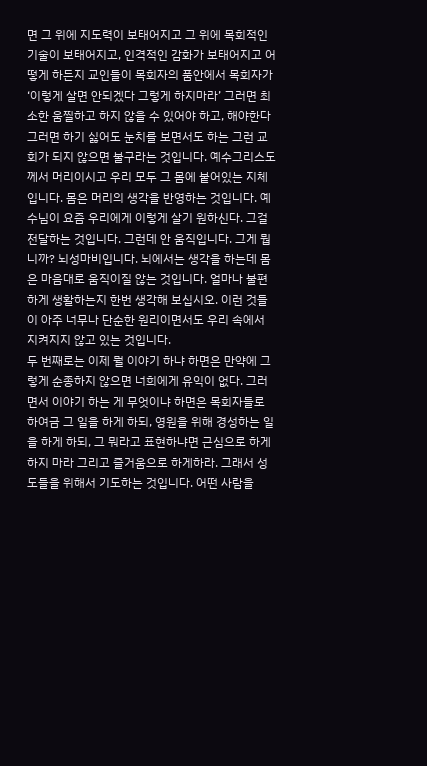면 그 위에 지도력이 보태어지고 그 위에 목회적인 기술이 보태어지고, 인격적인 감화가 보태어지고 어떻게 하든지 교인들이 목회자의 품안에서 목회자가 ‘이렇게 살면 안되겠다 그렇게 하지마라’ 그러면 최소한 움찔하고 하지 않을 수 있어야 하고, 해야한다 그러면 하기 싫어도 눈치를 보면서도 하는 그런 교회가 되지 않으면 불구라는 것입니다. 예수그리스도께서 머리이시고 우리 모두 그 몸에 붙어있는 지체입니다. 몸은 머리의 생각을 반영하는 것입니다. 예수님이 요즘 우리에게 이렇게 살기 원하신다. 그걸 전달하는 것입니다. 그런데 안 움직입니다. 그게 뭡니까? 뇌성마비입니다. 뇌에서는 생각을 하는데 몸은 마음대로 움직이질 않는 것입니다. 얼마나 불편하게 생활하는지 한번 생각해 보십시오. 이런 것들이 아주 너무나 단순한 원리이면서도 우리 속에서 지켜지지 않고 있는 것입니다.
두 번째로는 이제 뭘 이야기 하냐 하면은 만약에 그렇게 순종하지 않으면 너희에게 유익이 없다. 그러면서 이야기 하는 게 무엇이냐 하면은 목회자들로 하여금 그 일을 하게 하되, 영원을 위해 경성하는 일을 하게 하되, 그 뭐라고 표현하냐면 근심으로 하게하지 마라 그리고 즐거움으로 하게하라. 그래서 성도들을 위해서 기도하는 것입니다. 어떤 사람을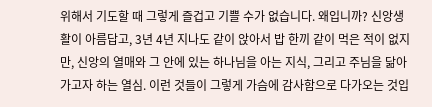위해서 기도할 때 그렇게 즐겁고 기쁠 수가 없습니다. 왜입니까? 신앙생활이 아름답고, 3년 4년 지나도 같이 앉아서 밥 한끼 같이 먹은 적이 없지만, 신앙의 열매와 그 안에 있는 하나님을 아는 지식, 그리고 주님을 닮아 가고자 하는 열심. 이런 것들이 그렇게 가슴에 감사함으로 다가오는 것입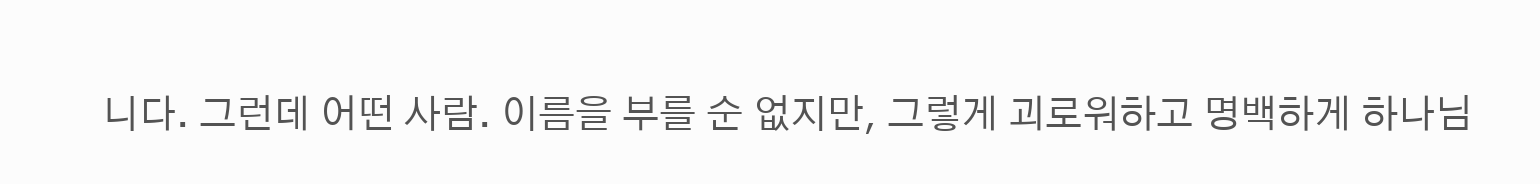니다. 그런데 어떤 사람. 이름을 부를 순 없지만, 그렇게 괴로워하고 명백하게 하나님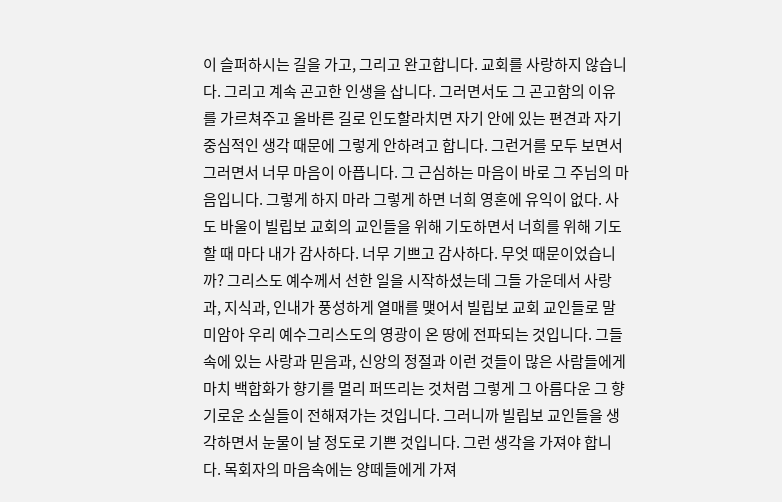이 슬퍼하시는 길을 가고, 그리고 완고합니다. 교회를 사랑하지 않습니다. 그리고 계속 곤고한 인생을 삽니다. 그러면서도 그 곤고함의 이유를 가르쳐주고 올바른 길로 인도할라치면 자기 안에 있는 편견과 자기 중심적인 생각 때문에 그렇게 안하려고 합니다. 그런거를 모두 보면서 그러면서 너무 마음이 아픕니다. 그 근심하는 마음이 바로 그 주님의 마음입니다. 그렇게 하지 마라 그렇게 하면 너희 영혼에 유익이 없다. 사도 바울이 빌립보 교회의 교인들을 위해 기도하면서 너희를 위해 기도할 때 마다 내가 감사하다. 너무 기쁘고 감사하다. 무엇 때문이었습니까? 그리스도 예수께서 선한 일을 시작하셨는데 그들 가운데서 사랑과, 지식과, 인내가 풍성하게 열매를 맺어서 빌립보 교회 교인들로 말미암아 우리 예수그리스도의 영광이 온 땅에 전파되는 것입니다. 그들 속에 있는 사랑과 믿음과, 신앙의 정절과 이런 것들이 많은 사람들에게 마치 백합화가 향기를 멀리 퍼뜨리는 것처럼 그렇게 그 아름다운 그 향기로운 소실들이 전해져가는 것입니다. 그러니까 빌립보 교인들을 생각하면서 눈물이 날 정도로 기쁜 것입니다. 그런 생각을 가져야 합니다. 목회자의 마음속에는 양떼들에게 가져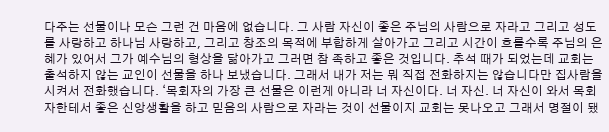다주는 선물이나 모슨 그런 건 마음에 없습니다. 그 사람 자신이 좋은 주님의 사람으로 자라고 그리고 성도를 사랑하고 하나님 사랑하고, 그리고 창조의 목적에 부합하게 살아가고 그리고 시간이 흐를수록 주님의 은혜가 있어서 그가 예수님의 형상을 닮아가고 그러면 참 족하고 좋은 것입니다. 추석 때가 되었는데 교회는 출석하지 않는 교인이 선물을 하나 보냈습니다. 그래서 내가 저는 뭐 직접 전화하지는 않습니다만 집사람을 시켜서 전화했습니다. ‘목회자의 가장 큰 선물은 이런게 아니라 너 자신이다. 너 자신. 너 자신이 와서 목회자한테서 좋은 신앙생활을 하고 믿음의 사람으로 자라는 것이 선물이지 교회는 못나오고 그래서 명절이 됐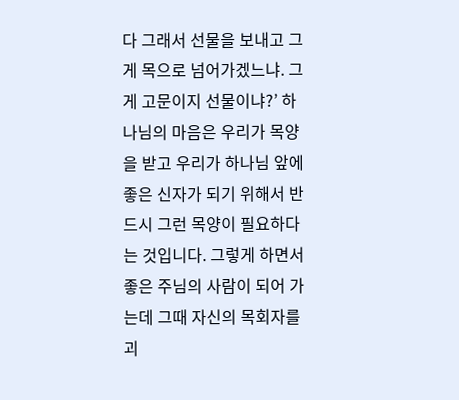다 그래서 선물을 보내고 그게 목으로 넘어가겠느냐. 그게 고문이지 선물이냐?’ 하나님의 마음은 우리가 목양을 받고 우리가 하나님 앞에 좋은 신자가 되기 위해서 반드시 그런 목양이 필요하다는 것입니다. 그렇게 하면서 좋은 주님의 사람이 되어 가는데 그때 자신의 목회자를 괴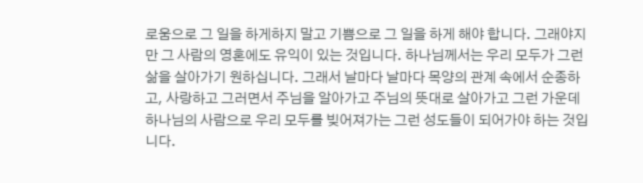로움으로 그 일을 하게하지 말고 기쁨으로 그 일을 하게 해야 합니다. 그래야지만 그 사람의 영혼에도 유익이 있는 것입니다. 하나님께서는 우리 모두가 그런 삶을 살아가기 원하십니다. 그래서 날마다 날마다 목양의 관계 속에서 순종하고, 사랑하고 그러면서 주님을 알아가고 주님의 뜻대로 살아가고 그런 가운데 하나님의 사람으로 우리 모두를 빚어져가는 그런 성도들이 되어가야 하는 것입니다.